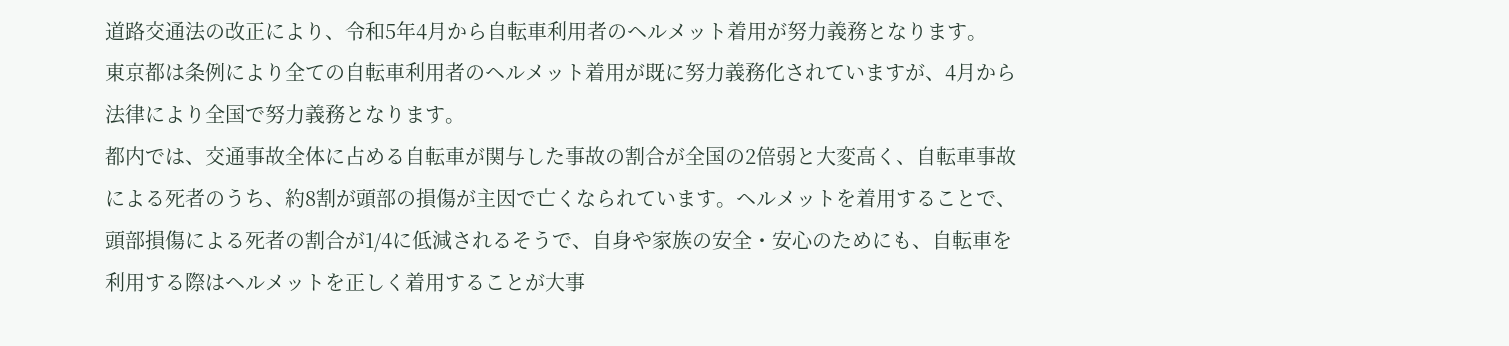道路交通法の改正により、令和5年4月から自転車利用者のヘルメット着用が努力義務となります。
東京都は条例により全ての自転車利用者のヘルメット着用が既に努力義務化されていますが、4月から法律により全国で努力義務となります。
都内では、交通事故全体に占める自転車が関与した事故の割合が全国の2倍弱と大変高く、自転車事故による死者のうち、約8割が頭部の損傷が主因で亡くなられています。ヘルメットを着用することで、頭部損傷による死者の割合が1/4に低減されるそうで、自身や家族の安全・安心のためにも、自転車を利用する際はヘルメットを正しく着用することが大事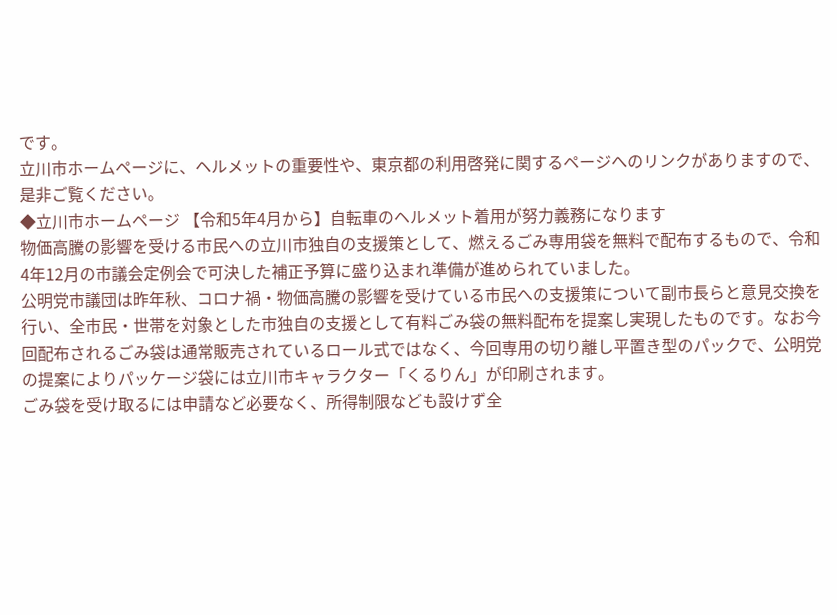です。
立川市ホームページに、ヘルメットの重要性や、東京都の利用啓発に関するページへのリンクがありますので、是非ご覧ください。
◆立川市ホームページ 【令和5年4月から】自転車のヘルメット着用が努力義務になります
物価高騰の影響を受ける市民への立川市独自の支援策として、燃えるごみ専用袋を無料で配布するもので、令和4年12月の市議会定例会で可決した補正予算に盛り込まれ準備が進められていました。
公明党市議団は昨年秋、コロナ禍・物価高騰の影響を受けている市民への支援策について副市長らと意見交換を行い、全市民・世帯を対象とした市独自の支援として有料ごみ袋の無料配布を提案し実現したものです。なお今回配布されるごみ袋は通常販売されているロール式ではなく、今回専用の切り離し平置き型のパックで、公明党の提案によりパッケージ袋には立川市キャラクター「くるりん」が印刷されます。
ごみ袋を受け取るには申請など必要なく、所得制限なども設けず全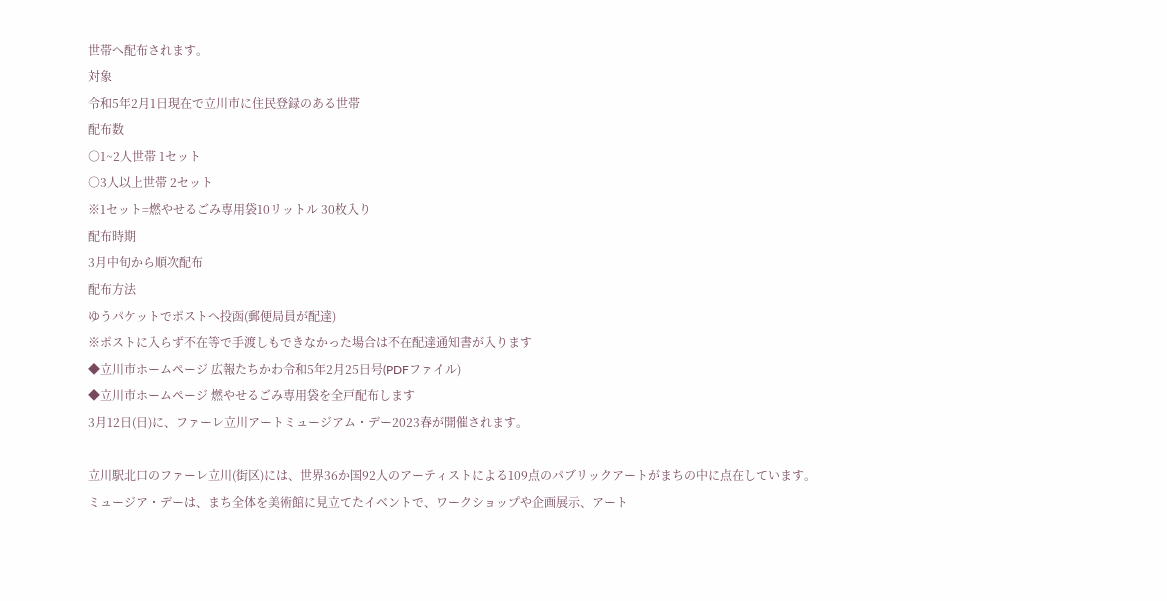世帯へ配布されます。
対象
令和5年2月1日現在で立川市に住民登録のある世帯
配布数
○1~2人世帯 1セット
○3人以上世帯 2セット
※1セット=燃やせるごみ専用袋10リットル 30枚入り
配布時期
3月中旬から順次配布
配布方法
ゆうパケットでポストへ投函(郵便局員が配達)
※ポストに入らず不在等で手渡しもできなかった場合は不在配達通知書が入ります
◆立川市ホームページ 広報たちかわ令和5年2月25日号(PDFファイル)
◆立川市ホームページ 燃やせるごみ専用袋を全戸配布します
3月12日(日)に、ファーレ立川アートミュージアム・デー2023春が開催されます。

立川駅北口のファーレ立川(街区)には、世界36か国92人のアーティストによる109点のパブリックアートがまちの中に点在しています。
ミュージア・デーは、まち全体を美術館に見立てたイベントで、ワークショップや企画展示、アート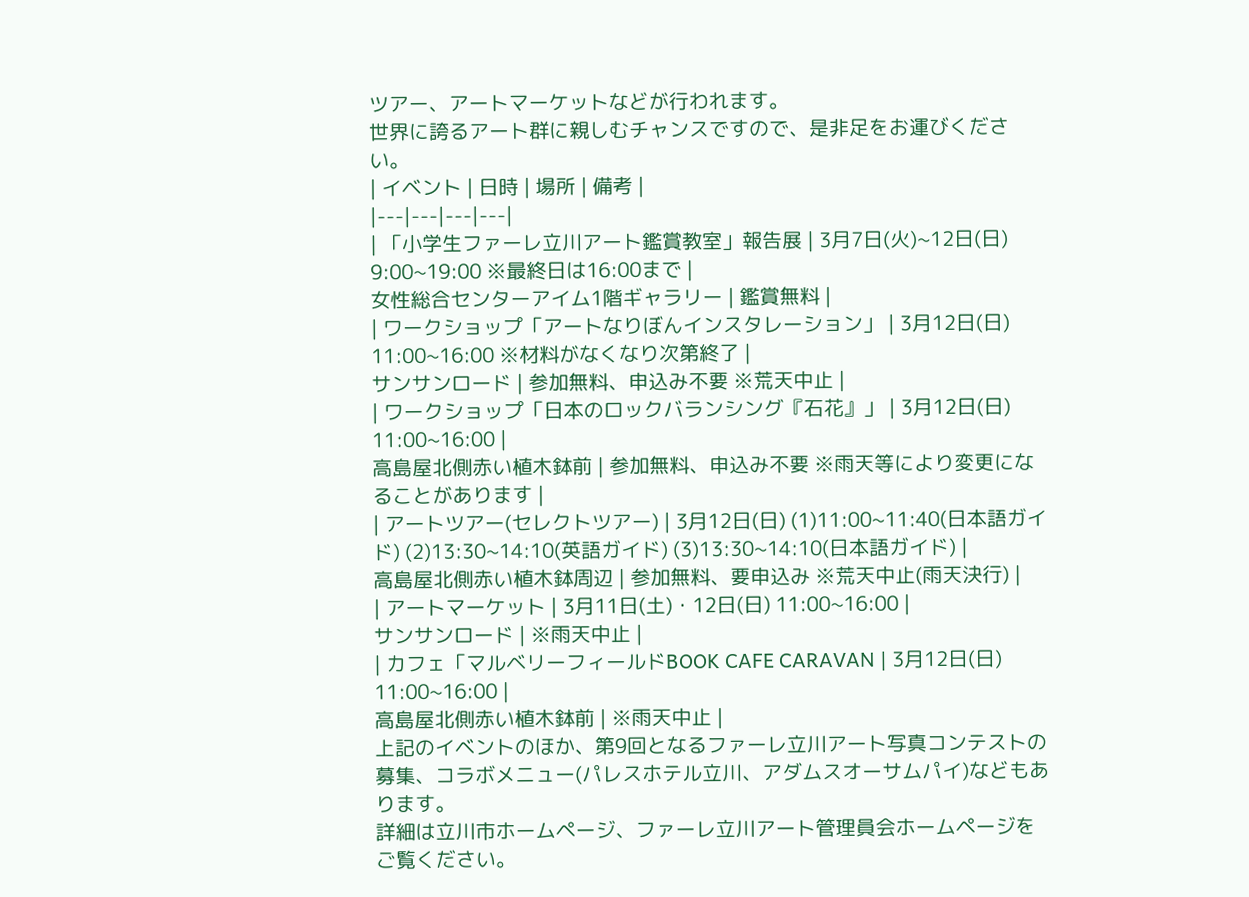ツアー、アートマーケットなどが行われます。
世界に誇るアート群に親しむチャンスですので、是非足をお運びください。
| イベント | 日時 | 場所 | 備考 |
|---|---|---|---|
| 「小学生ファーレ立川アート鑑賞教室」報告展 | 3月7日(火)~12日(日) 9:00~19:00 ※最終日は16:00まで |
女性総合センターアイム1階ギャラリー | 鑑賞無料 |
| ワークショップ「アートなりぼんインスタレーション」 | 3月12日(日) 11:00~16:00 ※材料がなくなり次第終了 |
サンサンロード | 参加無料、申込み不要 ※荒天中止 |
| ワークショップ「日本のロックバランシング『石花』」 | 3月12日(日) 11:00~16:00 |
高島屋北側赤い植木鉢前 | 参加無料、申込み不要 ※雨天等により変更になることがあります |
| アートツアー(セレクトツアー) | 3月12日(日) (1)11:00~11:40(日本語ガイド) (2)13:30~14:10(英語ガイド) (3)13:30~14:10(日本語ガイド) |
高島屋北側赤い植木鉢周辺 | 参加無料、要申込み ※荒天中止(雨天決行) |
| アートマーケット | 3月11日(土)・12日(日) 11:00~16:00 |
サンサンロード | ※雨天中止 |
| カフェ「マルベリーフィールドBOOK CAFE CARAVAN | 3月12日(日) 11:00~16:00 |
高島屋北側赤い植木鉢前 | ※雨天中止 |
上記のイベントのほか、第9回となるファーレ立川アート写真コンテストの募集、コラボメニュー(パレスホテル立川、アダムスオーサムパイ)などもあります。
詳細は立川市ホームページ、ファーレ立川アート管理員会ホームページをご覧ください。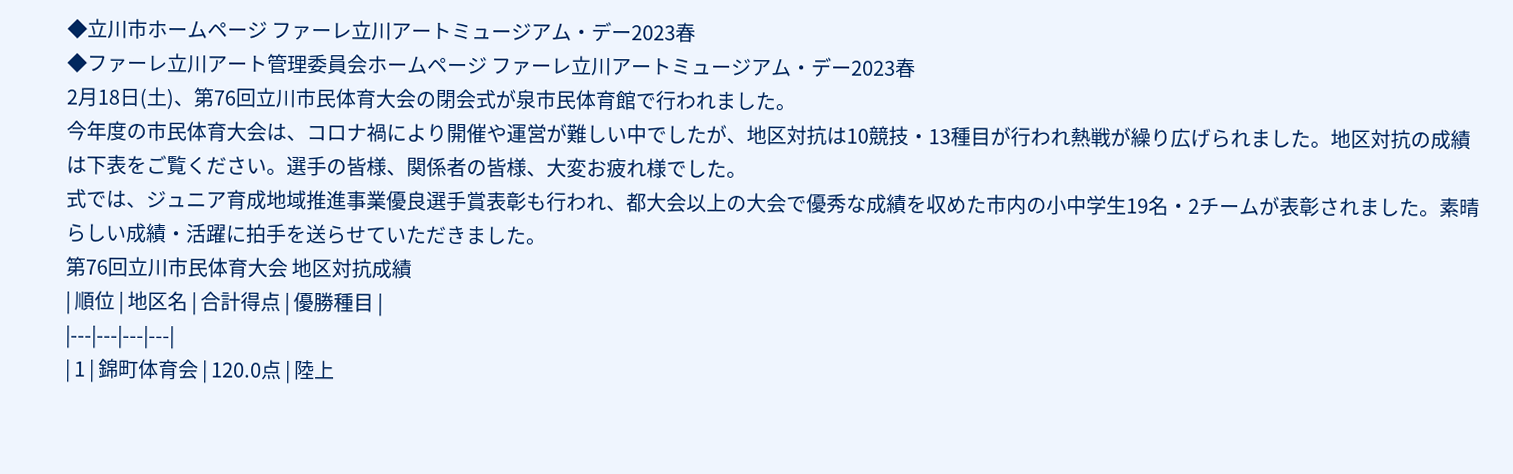◆立川市ホームページ ファーレ立川アートミュージアム・デー2023春
◆ファーレ立川アート管理委員会ホームページ ファーレ立川アートミュージアム・デー2023春
2月18日(土)、第76回立川市民体育大会の閉会式が泉市民体育館で行われました。
今年度の市民体育大会は、コロナ禍により開催や運営が難しい中でしたが、地区対抗は10競技・13種目が行われ熱戦が繰り広げられました。地区対抗の成績は下表をご覧ください。選手の皆様、関係者の皆様、大変お疲れ様でした。
式では、ジュニア育成地域推進事業優良選手賞表彰も行われ、都大会以上の大会で優秀な成績を収めた市内の小中学生19名・2チームが表彰されました。素晴らしい成績・活躍に拍手を送らせていただきました。
第76回立川市民体育大会 地区対抗成績
| 順位 | 地区名 | 合計得点 | 優勝種目 |
|---|---|---|---|
| 1 | 錦町体育会 | 120.0点 | 陸上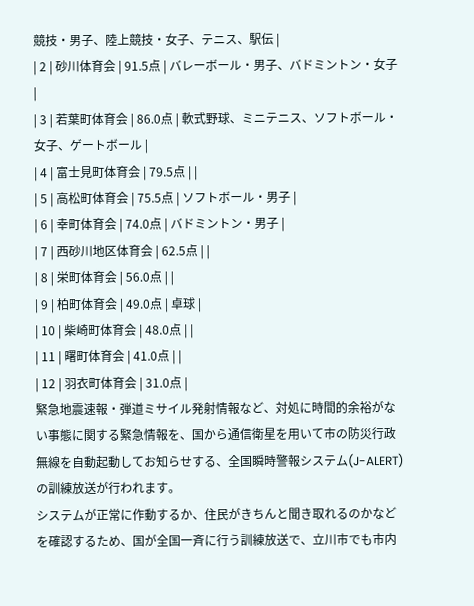競技・男子、陸上競技・女子、テニス、駅伝 |
| 2 | 砂川体育会 | 91.5点 | バレーボール・男子、バドミントン・女子 |
| 3 | 若葉町体育会 | 86.0点 | 軟式野球、ミニテニス、ソフトボール・女子、ゲートボール |
| 4 | 富士見町体育会 | 79.5点 | |
| 5 | 高松町体育会 | 75.5点 | ソフトボール・男子 |
| 6 | 幸町体育会 | 74.0点 | バドミントン・男子 |
| 7 | 西砂川地区体育会 | 62.5点 | |
| 8 | 栄町体育会 | 56.0点 | |
| 9 | 柏町体育会 | 49.0点 | 卓球 |
| 10 | 柴崎町体育会 | 48.0点 | |
| 11 | 曙町体育会 | 41.0点 | |
| 12 | 羽衣町体育会 | 31.0点 |
緊急地震速報・弾道ミサイル発射情報など、対処に時間的余裕がない事態に関する緊急情報を、国から通信衛星を用いて市の防災行政無線を自動起動してお知らせする、全国瞬時警報システム(J-ALERT)の訓練放送が行われます。
システムが正常に作動するか、住民がきちんと聞き取れるのかなどを確認するため、国が全国一斉に行う訓練放送で、立川市でも市内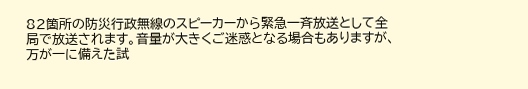82箇所の防災行政無線のスピーカーから緊急一斉放送として全局で放送されます。音量が大きくご迷惑となる場合もありますが、万が一に備えた試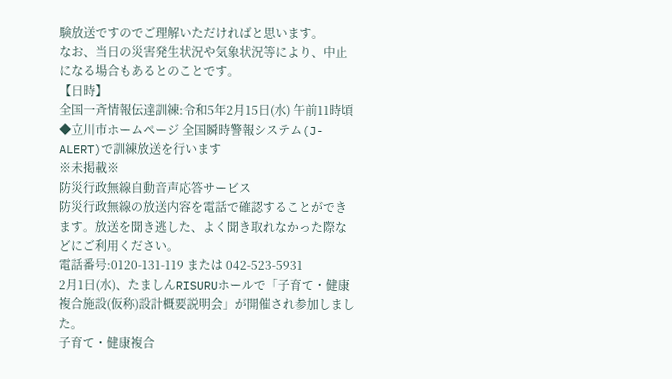験放送ですのでご理解いただければと思います。
なお、当日の災害発生状況や気象状況等により、中止になる場合もあるとのことです。
【日時】
全国一斉情報伝達訓練:令和5年2月15日(水) 午前11時頃
◆立川市ホームページ 全国瞬時警報システム(J-ALERT)で訓練放送を行います
※未掲載※
防災行政無線自動音声応答サービス
防災行政無線の放送内容を電話で確認することができます。放送を聞き逃した、よく聞き取れなかった際などにご利用ください。
電話番号:0120-131-119 または 042-523-5931
2月1日(水)、たましんRISURUホールで「子育て・健康複合施設(仮称)設計概要説明会」が開催され参加しました。
子育て・健康複合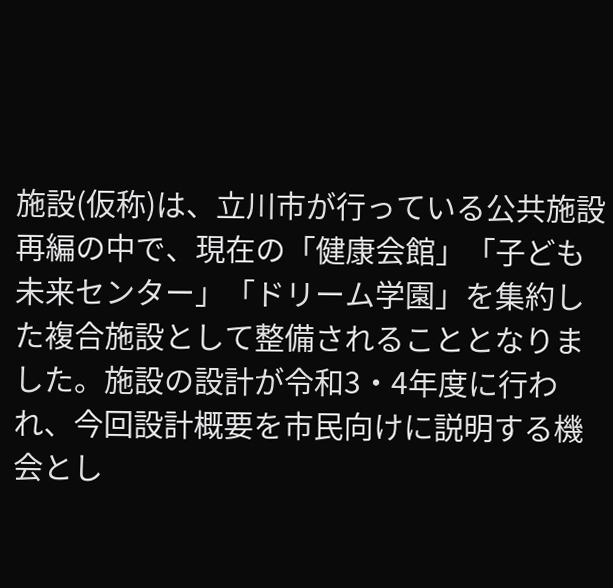施設(仮称)は、立川市が行っている公共施設再編の中で、現在の「健康会館」「子ども未来センター」「ドリーム学園」を集約した複合施設として整備されることとなりました。施設の設計が令和3・4年度に行われ、今回設計概要を市民向けに説明する機会とし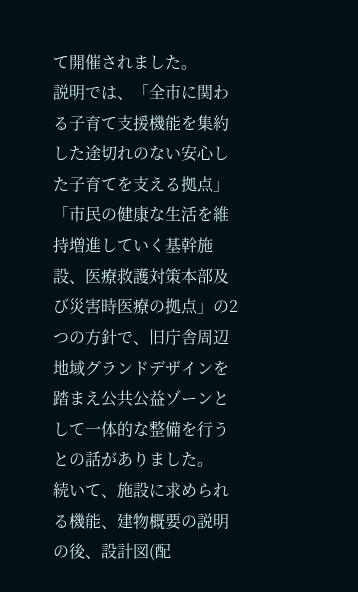て開催されました。
説明では、「全市に関わる子育て支援機能を集約した途切れのない安心した子育てを支える拠点」「市民の健康な生活を維持増進していく基幹施設、医療救護対策本部及び災害時医療の拠点」の2つの方針で、旧庁舎周辺地域グランドデザインを踏まえ公共公益ゾーンとして一体的な整備を行うとの話がありました。
続いて、施設に求められる機能、建物概要の説明の後、設計図(配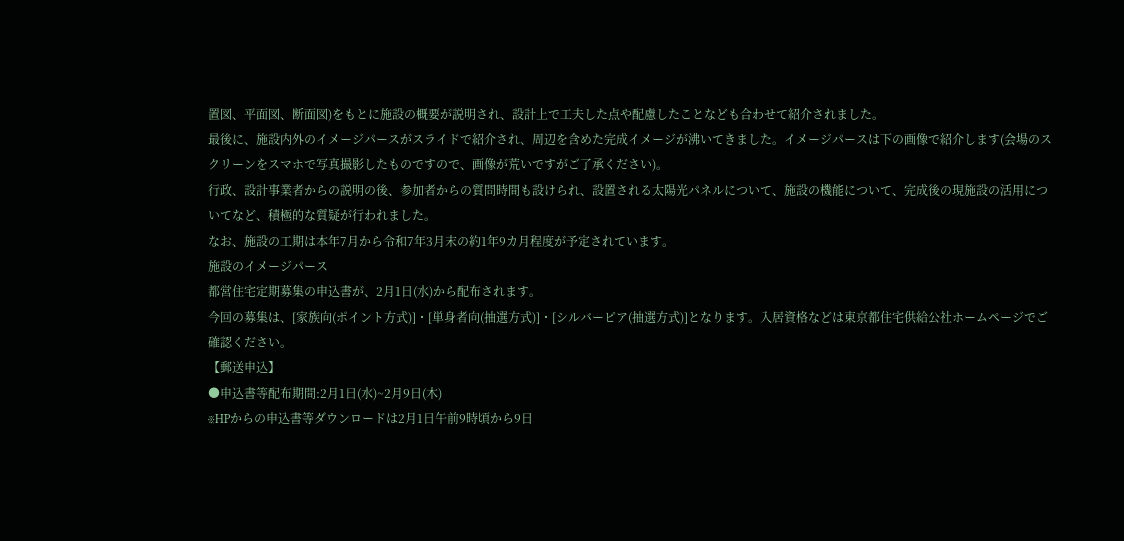置図、平面図、断面図)をもとに施設の概要が説明され、設計上で工夫した点や配慮したことなども合わせて紹介されました。
最後に、施設内外のイメージパースがスライドで紹介され、周辺を含めた完成イメージが沸いてきました。イメージパースは下の画像で紹介します(会場のスクリーンをスマホで写真撮影したものですので、画像が荒いですがご了承ください)。
行政、設計事業者からの説明の後、参加者からの質問時間も設けられ、設置される太陽光パネルについて、施設の機能について、完成後の現施設の活用についてなど、積極的な質疑が行われました。
なお、施設の工期は本年7月から令和7年3月末の約1年9カ月程度が予定されています。
施設のイメージパース
都営住宅定期募集の申込書が、2月1日(水)から配布されます。
今回の募集は、[家族向(ポイント方式)]・[単身者向(抽選方式)]・[シルバーピア(抽選方式)]となります。入居資格などは東京都住宅供給公社ホームページでご確認ください。
【郵送申込】
●申込書等配布期間:2月1日(水)~2月9日(木)
※HPからの申込書等ダウンロードは2月1日午前9時頃から9日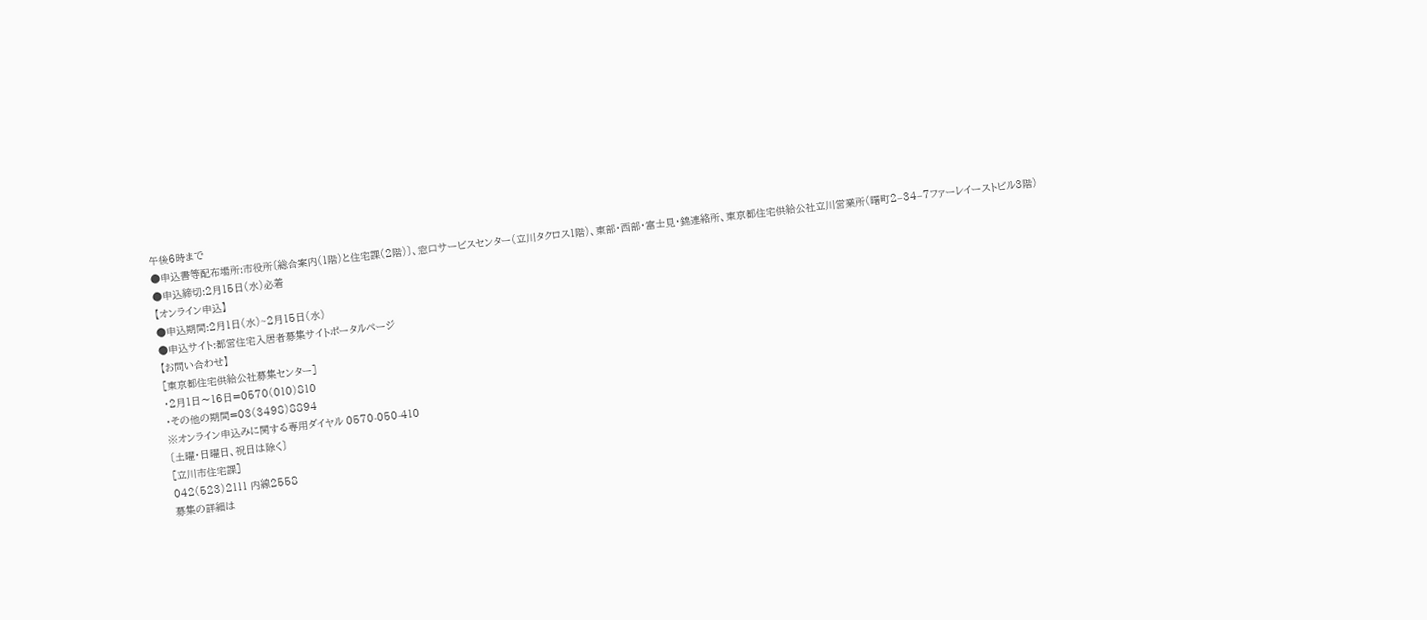午後6時まで
●申込書等配布場所:市役所〔総合案内(1階)と住宅課(2階)〕、窓口サービスセンター(立川タクロス1階)、東部・西部・富士見・錦連絡所、東京都住宅供給公社立川営業所(曙町2‒34‒7ファーレイーストビル3階)
●申込締切:2月15日(水)必着
【オンライン申込】
●申込期間:2月1日(水)~2月15日(水)
●申込サイト:都営住宅入居者募集サイトポータルページ
【お問い合わせ】
[東京都住宅供給公社募集センター]
・2月1日〜16日=0570(010)810
・その他の期間=03(3498)8894
※オンライン申込みに関する専用ダイヤル 0570-050-410
〔土曜・日曜日、祝日は除く〕
[立川市住宅課]
042(523)2111 内線2558
募集の詳細は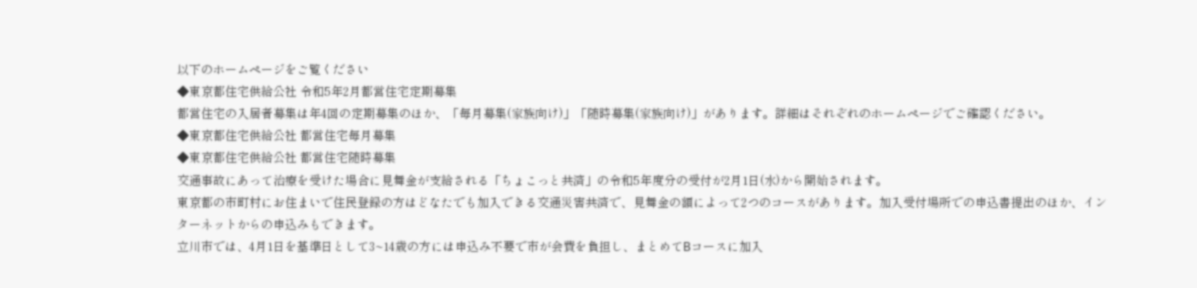以下のホームページをご覧ください
◆東京都住宅供給公社 令和5年2月都営住宅定期募集
都営住宅の入居者募集は年4回の定期募集のほか、「毎月募集(家族向け)」「随時募集(家族向け)」があります。詳細はそれぞれのホームページでご確認ください。
◆東京都住宅供給公社 都営住宅毎月募集
◆東京都住宅供給公社 都営住宅随時募集
交通事故にあって治療を受けた場合に見舞金が支給される「ちょこっと共済」の令和5年度分の受付が2月1日(水)から開始されます。
東京都の市町村にお住まいで住民登録の方はどなたでも加入できる交通災害共済で、見舞金の額によって2つのコースがあります。加入受付場所での申込書提出のほか、インターネットからの申込みもできます。
立川市では、4月1日を基準日として3~14歳の方には申込み不要で市が会費を負担し、まとめてBコースに加入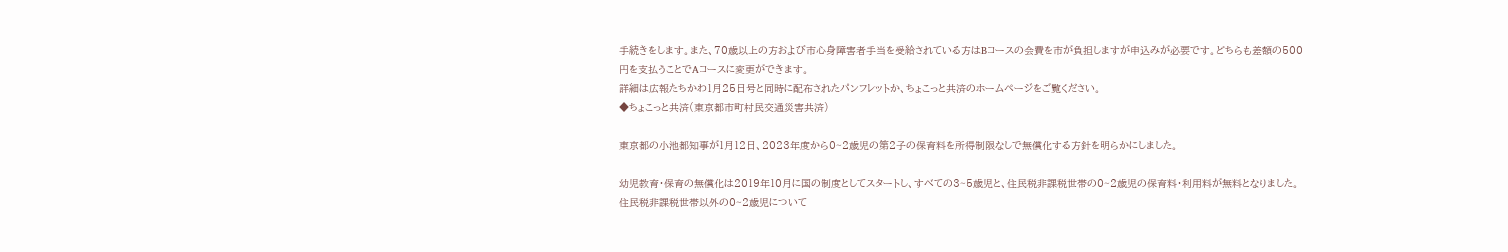手続きをします。また、70歳以上の方および市心身障害者手当を受給されている方はBコースの会費を市が負担しますが申込みが必要です。どちらも差額の500円を支払うことでAコースに変更ができます。
詳細は広報たちかわ1月25日号と同時に配布されたパンフレットか、ちょこっと共済のホームページをご覧ください。
◆ちょこっと共済(東京都市町村民交通災害共済)

東京都の小池都知事が1月12日、2023年度から0~2歳児の第2子の保育料を所得制限なしで無償化する方針を明らかにしました。

幼児教育・保育の無償化は2019年10月に国の制度としてスタートし、すべての3~5歳児と、住民税非課税世帯の0~2歳児の保育料・利用料が無料となりました。住民税非課税世帯以外の0~2歳児について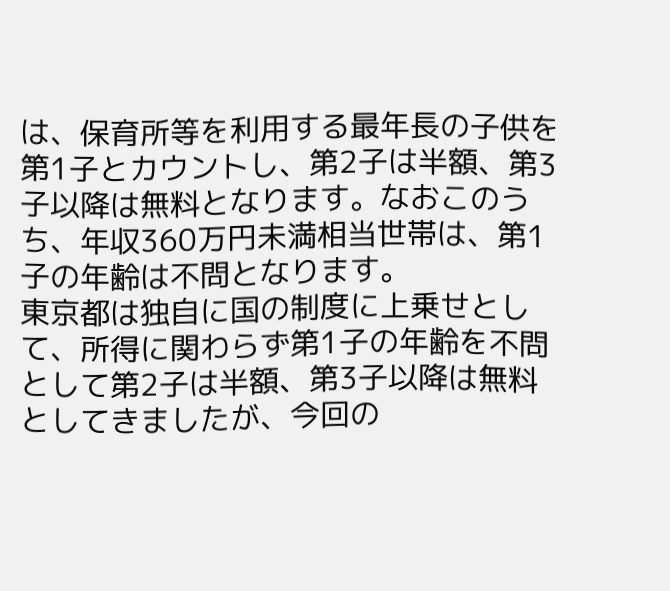は、保育所等を利用する最年長の子供を第1子とカウントし、第2子は半額、第3子以降は無料となります。なおこのうち、年収360万円未満相当世帯は、第1子の年齢は不問となります。
東京都は独自に国の制度に上乗せとして、所得に関わらず第1子の年齢を不問として第2子は半額、第3子以降は無料としてきましたが、今回の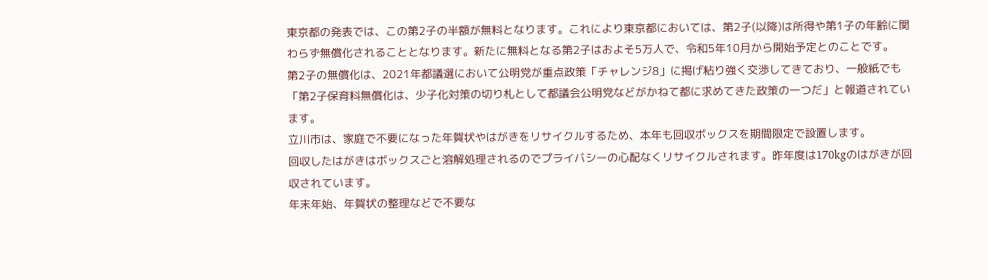東京都の発表では、この第2子の半額が無料となります。これにより東京都においては、第2子(以降)は所得や第1子の年齢に関わらず無償化されることとなります。新たに無料となる第2子はおよそ5万人で、令和5年10月から開始予定とのことです。
第2子の無償化は、2021年都議選において公明党が重点政策「チャレンジ8」に掲げ粘り強く交渉してきており、一般紙でも「第2子保育料無償化は、少子化対策の切り札として都議会公明党などがかねて都に求めてきた政策の一つだ」と報道されています。
立川市は、家庭で不要になった年賀状やはがきをリサイクルするため、本年も回収ボックスを期間限定で設置します。
回収したはがきはボックスごと溶解処理されるのでプライバシーの心配なくリサイクルされます。昨年度は170kgのはがきが回収されています。
年末年始、年賀状の整理などで不要な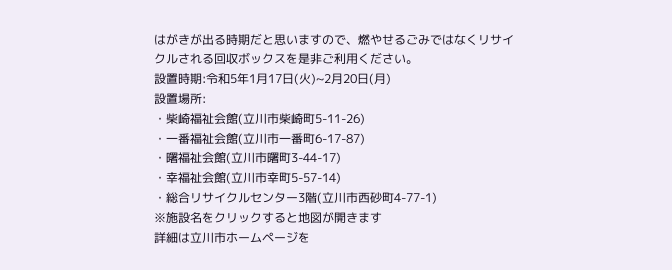はがきが出る時期だと思いますので、燃やせるごみではなくリサイクルされる回収ボックスを是非ご利用ください。
設置時期:令和5年1月17日(火)~2月20日(月)
設置場所:
・柴崎福祉会館(立川市柴崎町5-11-26)
・一番福祉会館(立川市一番町6-17-87)
・曙福祉会館(立川市曙町3-44-17)
・幸福祉会館(立川市幸町5-57-14)
・総合リサイクルセンター3階(立川市西砂町4-77-1)
※施設名をクリックすると地図が開きます
詳細は立川市ホームページを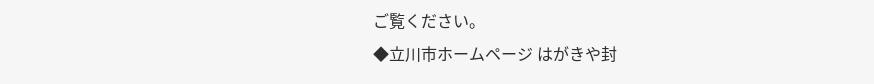ご覧ください。
◆立川市ホームページ はがきや封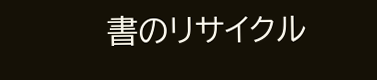書のリサイクル